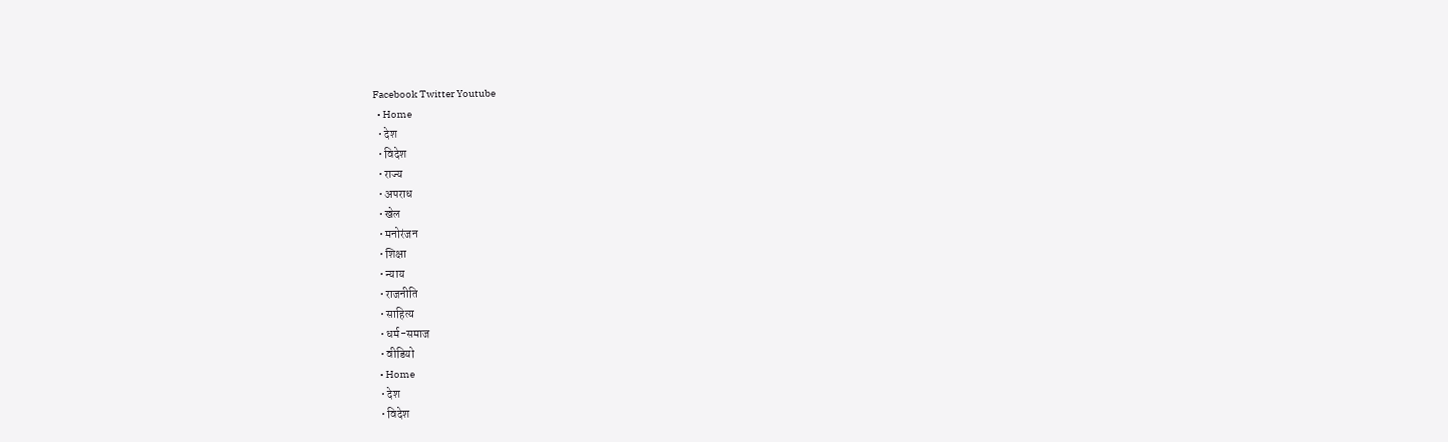Facebook Twitter Youtube
  • Home
  • देश
  • विदेश
  • राज्य
  • अपराध
  • खेल
  • मनोरंजन
  • शिक्षा
  • न्याय
  • राजनीति
  • साहित्य
  • धर्म-समाज
  • वीडियो
  • Home
  • देश
  • विदेश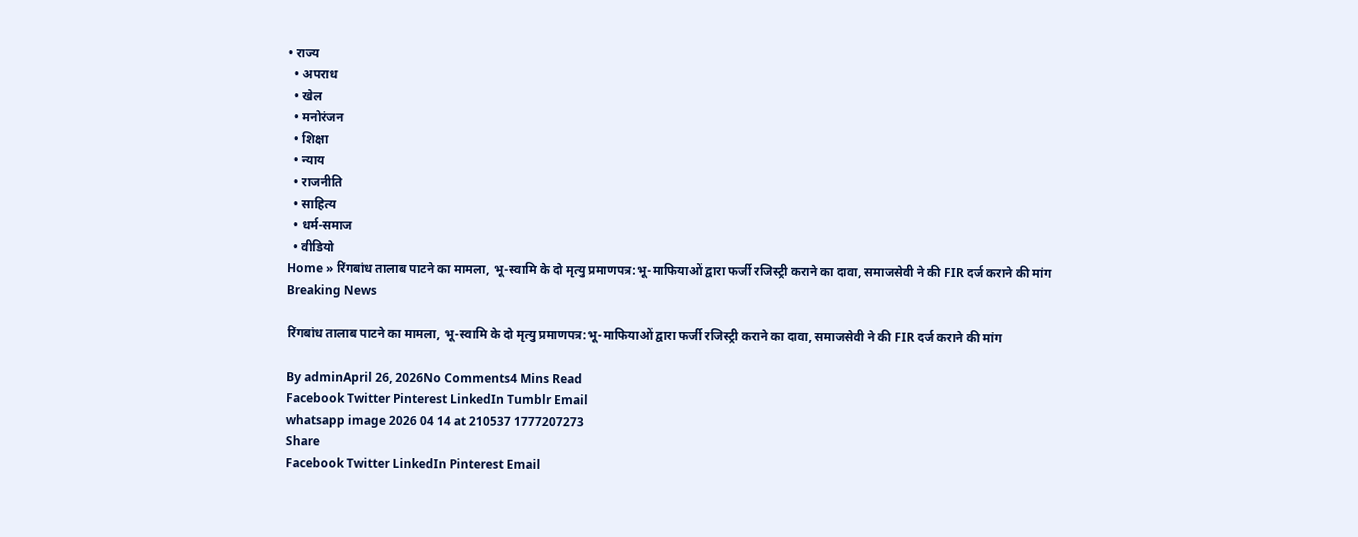• राज्य
  • अपराध
  • खेल
  • मनोरंजन
  • शिक्षा
  • न्याय
  • राजनीति
  • साहित्य
  • धर्म-समाज
  • वीडियो
Home » रिंगबांध तालाब पाटने का मामला, भू-स्वामि के दो मृत्यु प्रमाणपत्र:भू-माफियाओं द्वारा फर्जी रजिस्ट्री कराने का दावा, समाजसेवी ने की FIR दर्ज कराने की मांग
Breaking News

रिंगबांध तालाब पाटने का मामला, भू-स्वामि के दो मृत्यु प्रमाणपत्र:भू-माफियाओं द्वारा फर्जी रजिस्ट्री कराने का दावा, समाजसेवी ने की FIR दर्ज कराने की मांग

By adminApril 26, 2026No Comments4 Mins Read
Facebook Twitter Pinterest LinkedIn Tumblr Email
whatsapp image 2026 04 14 at 210537 1777207273
Share
Facebook Twitter LinkedIn Pinterest Email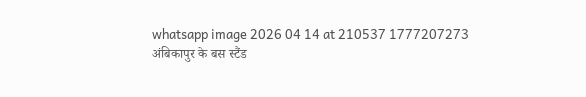whatsapp image 2026 04 14 at 210537 1777207273
अंबिकापुर के बस स्टैंड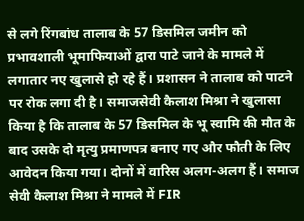से लगे रिंगबांध तालाब के 57 डिसमिल जमीन को प्रभावशाली भूमाफियाओं द्वारा पाटे जाने के मामले में लगातार नए खुलासे हो रहे हैं। प्रशासन ने तालाब को पाटने पर रोक लगा दी है। समाजसेवी कैलाश मिश्रा ने खुलासा किया है कि तालाब के 57 डिसमिल के भू स्वामि की मौत के बाद उसके दो मृत्यु प्रमाणपत्र बनाए गए और फौती के लिए आवेदन किया गया। दोनों में वारिस अलग-अलग हैं। समाज सेवी कैलाश मिश्रा ने मामले में FIR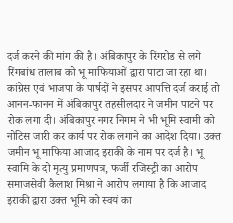दर्ज करने की मांग की है। अंबिकापुर के रिंगरोड से लगे रिंगबांध तालाब को भू माफियाओं द्वारा पाटा जा रहा था। कांग्रेस एवं भाजपा के पार्षदों ने इसपर आपत्ति दर्ज कराई तो आनन-फानन में अंबिकापुर तहसीलदार ने जमीन पाटने पर रोक लगा दी। अंबिकापुर नगर निगम ने भी भूमि स्वामी को नोटिस जारी कर कार्य पर रोक लगाने का आदेश दिया। उक्त जमीन भू माफिया आजाद इराकी के नाम पर दर्ज है। भू स्वामि के दो मृत्यु प्रमाणपत्र, फर्जी रजिस्ट्री का आरोप
समाजसेवी कैलाश मिश्रा ने आरोप लगाया है कि आजाद इराकी द्वारा उक्त भूमि को स्वयं का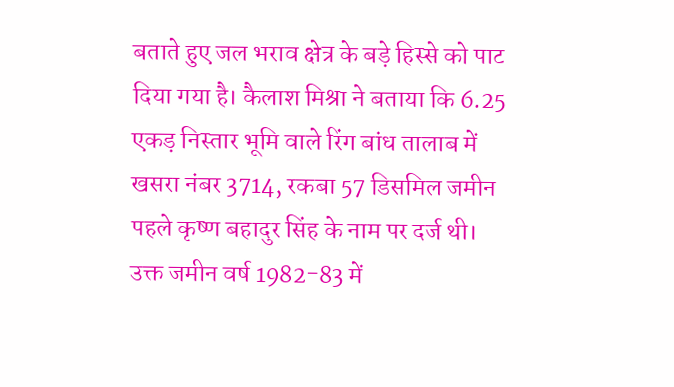बताते हुए जल भराव क्षेत्र के बड़े हिस्से को पाट दिया गया है। कैलाश मिश्रा ने बताया कि 6.25 एकड़ निस्तार भूमि वाले रिंग बांध तालाब में खसरा नंबर 3714, रकबा 57 डिसमिल जमीन पहले कृष्ण बहादुर सिंह के नाम पर दर्ज थी। उक्त जमीन वर्ष 1982-83 में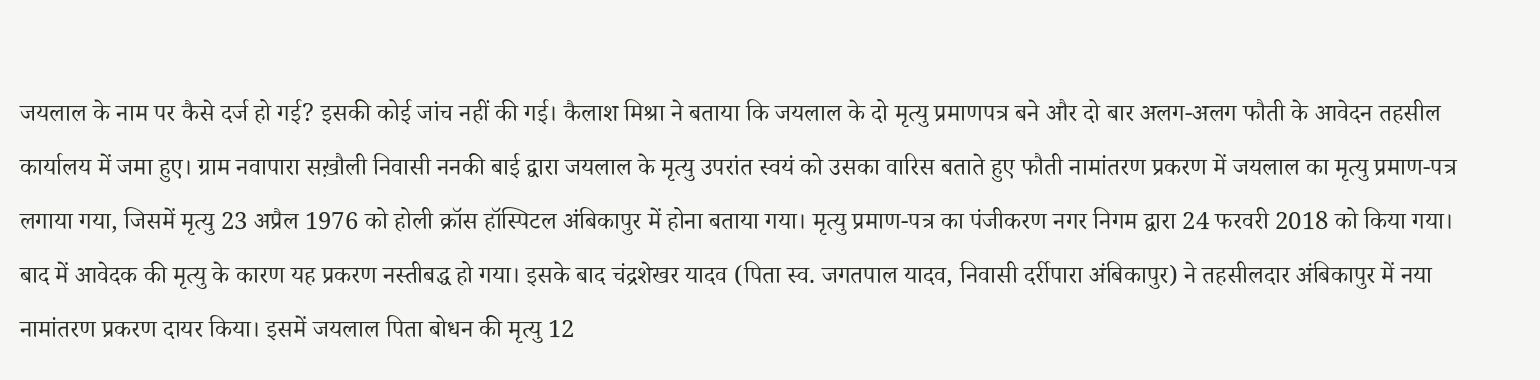जयलाल के नाम पर कैसे दर्ज हो गई? इसकी कोई जांच नहीं की गई। कैलाश मिश्रा ने बताया कि जयलाल के दो मृत्यु प्रमाणपत्र बने और दो बार अलग-अलग फौती के आवेदन तहसील कार्यालय में जमा हुए। ग्राम नवापारा सख़ौली निवासी ननकी बाई द्वारा जयलाल के मृत्यु उपरांत स्वयं को उसका वारिस बताते हुए फौती नामांतरण प्रकरण में जयलाल का मृत्यु प्रमाण-पत्र लगाया गया, जिसमें मृत्यु 23 अप्रैल 1976 को होली क्रॉस हॉस्पिटल अंबिकापुर में होना बताया गया। मृत्यु प्रमाण-पत्र का पंजीकरण नगर निगम द्वारा 24 फरवरी 2018 को किया गया। बाद में आवेदक की मृत्यु के कारण यह प्रकरण नस्तीबद्ध हो गया। इसके बाद चंद्रशेखर यादव (पिता स्व. जगतपाल यादव, निवासी दर्रीपारा अंबिकापुर) ने तहसीलदार अंबिकापुर में नया नामांतरण प्रकरण दायर किया। इसमें जयलाल पिता बोधन की मृत्यु 12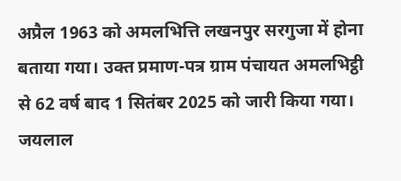अप्रैल 1963 को अमलभित्ति लखनपुर सरगुजा में होना बताया गया। उक्त प्रमाण-पत्र ग्राम पंचायत अमलभिट्ठी से 62 वर्ष बाद 1 सितंबर 2025 को जारी किया गया। जयलाल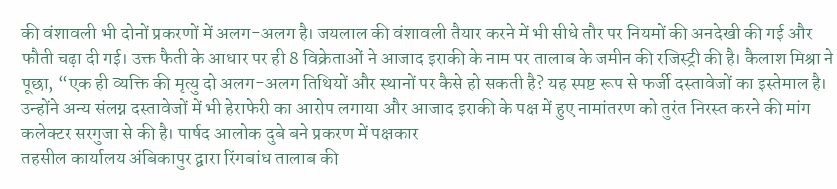की वंशावली भी दोनों प्रकरणों में अलग-अलग है। जयलाल की वंशावली तैयार करने में भी सीधे तौर पर नियमों की अनदेखी की गई और फौती चढ़ा दी गई। उक्त फैती के आधार पर ही 8 विक्रेताओं ने आजाद इराकी के नाम पर तालाब के जमीन की रजिस्ट्री की है। कैलाश मिश्रा ने पूछा, “एक ही व्यक्ति की मृत्यु दो अलग-अलग तिथियों और स्थानों पर कैसे हो सकती है? यह स्पष्ट रूप से फर्जी दस्तावेजों का इस्तेमाल है। उन्होंने अन्य संलग्न दस्तावेजों में भी हेराफेरी का आरोप लगाया और आजाद इराकी के पक्ष में हुए नामांतरण को तुरंत निरस्त करने की मांग कलेक्टर सरगुजा से की है। पार्षद आलोक दुबे बने प्रकरण में पक्षकार
तहसील कार्यालय अंबिकापुर द्वारा रिंगबांध तालाब की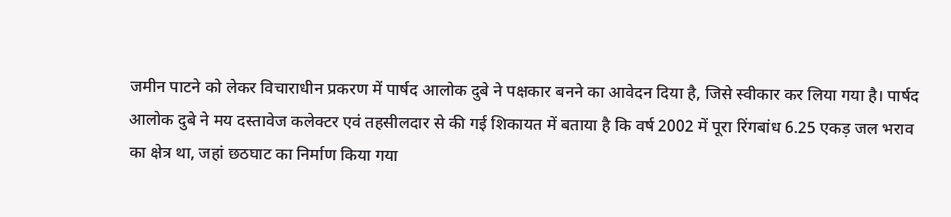जमीन पाटने को लेकर विचाराधीन प्रकरण में पार्षद आलोक दुबे ने पक्षकार बनने का आवेदन दिया है, जिसे स्वीकार कर लिया गया है। पार्षद आलोक दुबे ने मय दस्तावेज कलेक्टर एवं तहसीलदार से की गई शिकायत में बताया है कि वर्ष 2002 में पूरा रिंगबांध 6.25 एकड़ जल भराव का क्षेत्र था, जहां छठघाट का निर्माण किया गया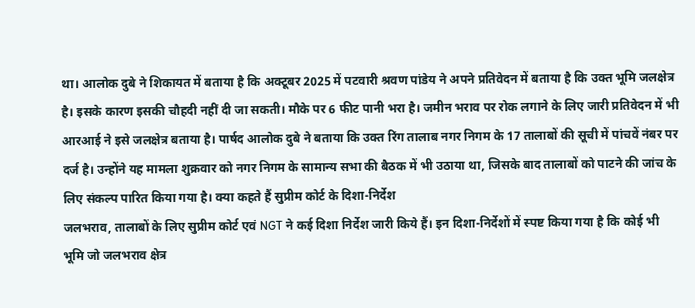था। आलोक दुबे ने शिकायत में बताया है कि अक्टूबर 2025 में पटवारी श्रवण पांडेय ने अपने प्रतिवेदन में बताया है कि उक्त भूमि जलक्षेत्र है। इसके कारण इसकी चौहदी नहीं दी जा सकती। मौके पर 6 फीट पानी भरा है। जमीन भराव पर रोक लगाने के लिए जारी प्रतिवेदन में भी आरआई ने इसे जलक्षेत्र बताया है। पार्षद आलोक दुबे ने बताया कि उक्त रिंग तालाब नगर निगम के 17 तालाबों की सूची में पांचवें नंबर पर दर्ज है। उन्होंने यह मामला शुक्रवार को नगर निगम के सामान्य सभा की बैठक में भी उठाया था, जिसके बाद तालाबों को पाटने की जांच के लिए संकल्प पारित किया गया है। क्या कहते हैं सुप्रीम कोर्ट के दिशा-निर्देश
जलभराव, तालाबों के लिए सुप्रीम कोर्ट एवं NGT ने कई दिशा निर्देश जारी किये हैं। इन दिशा-निर्देशों में स्पष्ट किया गया है कि कोई भी भूमि जो जलभराव क्षेत्र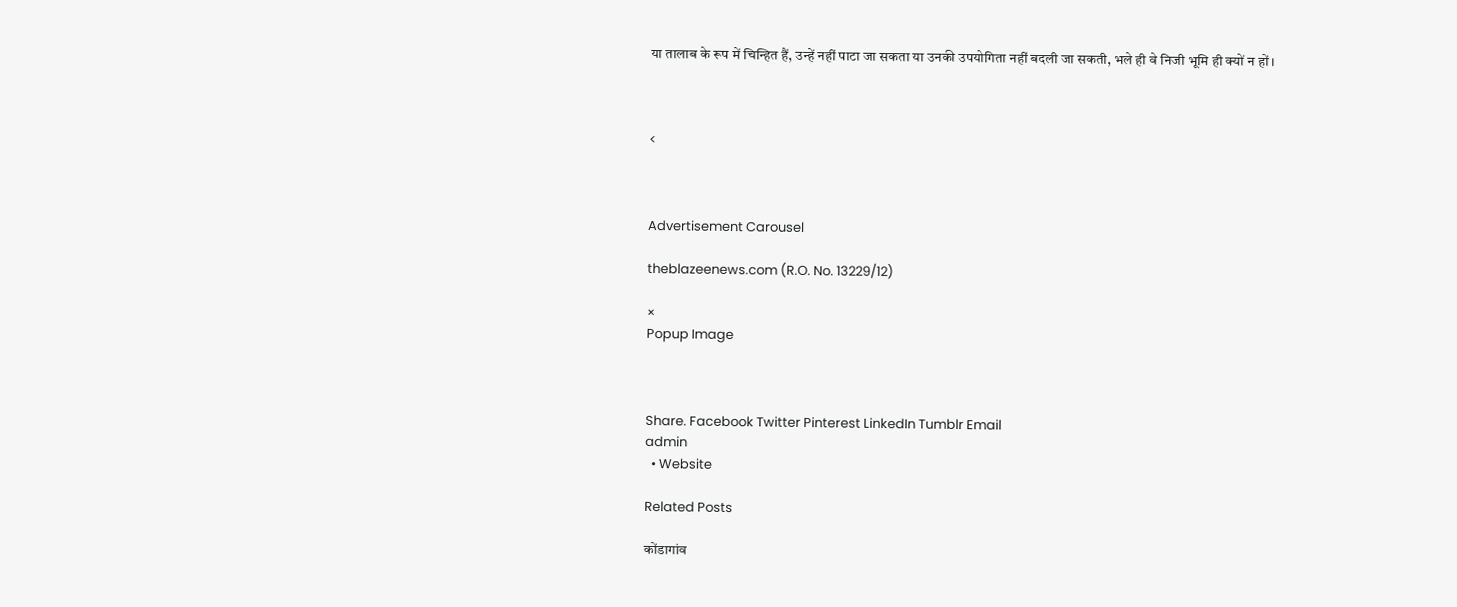या तालाब के रूप में चिन्हित हैं, उन्हें नहीं पाटा जा सकता या उनकी उपयोगिता नहीं बदली जा सकती, भले ही वे निजी भूमि ही क्यों न हों।



<



Advertisement Carousel

theblazeenews.com (R.O. No. 13229/12)

×
Popup Image



Share. Facebook Twitter Pinterest LinkedIn Tumblr Email
admin
  • Website

Related Posts

कोंडागांव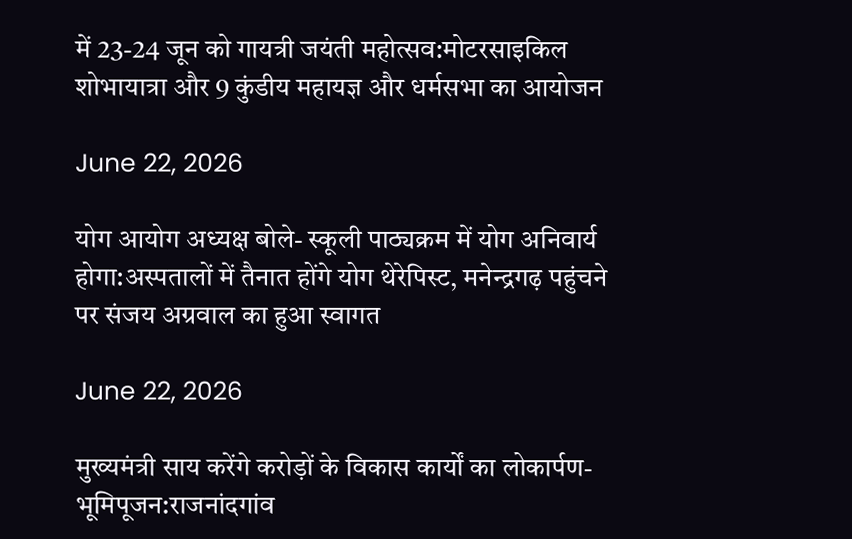में 23-24 जून को गायत्री जयंती महोत्सव:मोटरसाइकिल शोभायात्रा और 9 कुंडीय महायज्ञ और धर्मसभा का आयोजन

June 22, 2026

योग आयोग अध्यक्ष बोले- स्कूली पाठ्यक्रम में योग अनिवार्य होगा:अस्पतालों में तैनात होंगे योग थेरेपिस्ट, मनेन्द्रगढ़ पहुंचने पर संजय अग्रवाल का हुआ स्वागत

June 22, 2026

मुख्यमंत्री साय करेंगे करोड़ों के विकास कार्यों का लोकार्पण-भूमिपूजन:राजनांदगांव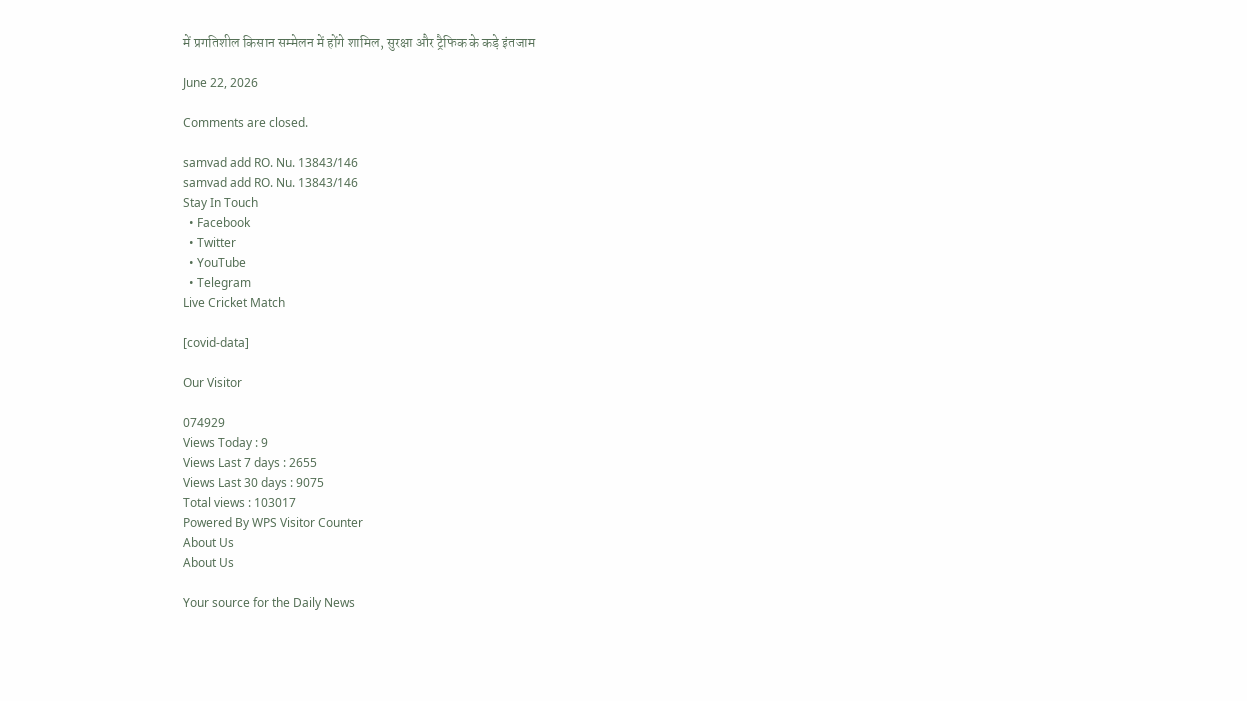में प्रगतिशील किसान सम्मेलन में होंगे शामिल, सुरक्षा और ट्रैफिक के कड़े इंतजाम

June 22, 2026

Comments are closed.

samvad add RO. Nu. 13843/146
samvad add RO. Nu. 13843/146
Stay In Touch
  • Facebook
  • Twitter
  • YouTube
  • Telegram
Live Cricket Match

[covid-data]

Our Visitor

074929
Views Today : 9
Views Last 7 days : 2655
Views Last 30 days : 9075
Total views : 103017
Powered By WPS Visitor Counter
About Us
About Us

Your source for the Daily News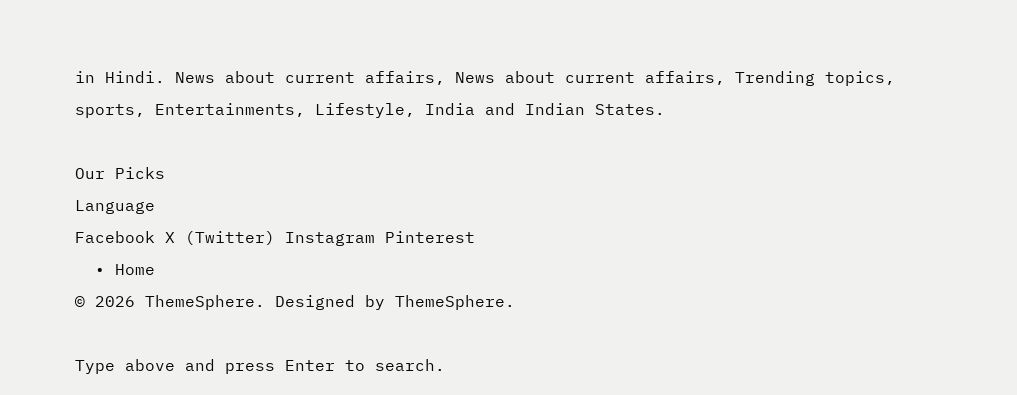in Hindi. News about current affairs, News about current affairs, Trending topics, sports, Entertainments, Lifestyle, India and Indian States.

Our Picks
Language
Facebook X (Twitter) Instagram Pinterest
  • Home
© 2026 ThemeSphere. Designed by ThemeSphere.

Type above and press Enter to search.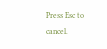Press Esc to cancel.